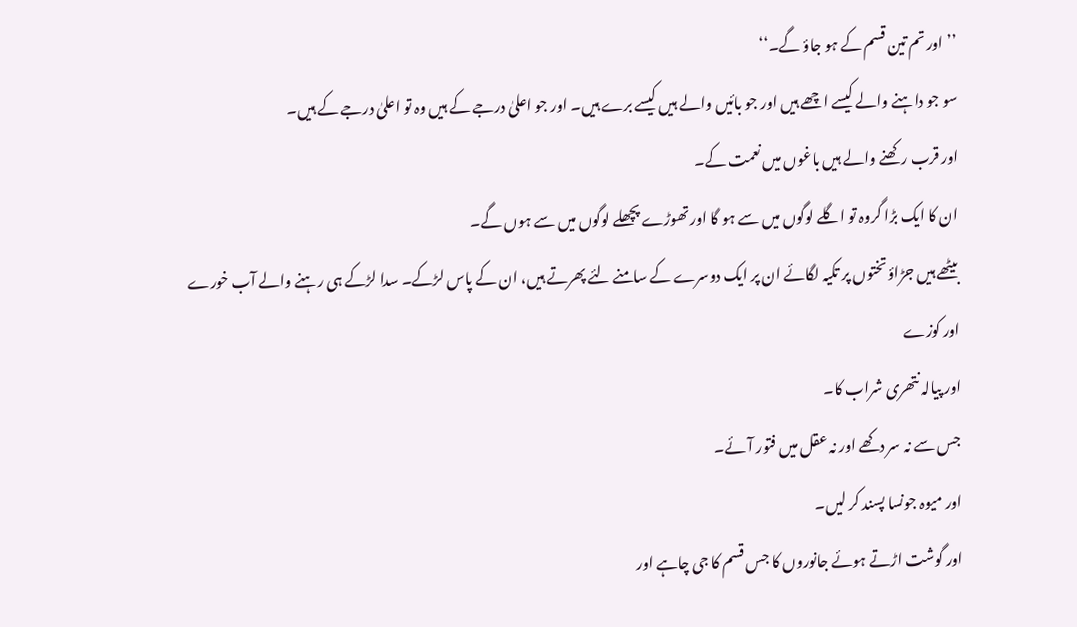’’اور تم تین قسم کے ہو جاؤ گے۔‘‘
سو جو داہنے والے کیسے اچھے ہیں اور جو بائیں والے ہیں کیسے برے ہیں۔ اور جو اعلیٰ درجے کے ہیں وہ تو اعلیٰ درجے کے ہیں۔
اور قرب رکھنے والے ہیں باغوں میں نعمت کے۔
ان کا ایک بڑا گروہ تو اگلے لوگوں میں سے ہو گا اور تھوڑے پچھلے لوگوں میں سے ہوں گے۔
بیٹھے ہیں جڑاؤ تختوں پر تکیہ لگائے ان پر ایک دوسرے کے سامنے لئے پھرتے ہیں، ان کے پاس لڑکے۔ سدا لڑکے ہی رہنے والے آب خورے اور کوزے
اور پیالہ نتھری شراب کا۔
جس سے نہ سر دکھے اور نہ عقل میں فتور آئے۔
اور میوہ جونسا پسند کر لیں۔
اور گوشت اڑتے ہوئے جانوروں کا جس قسم کا جی چاہے اور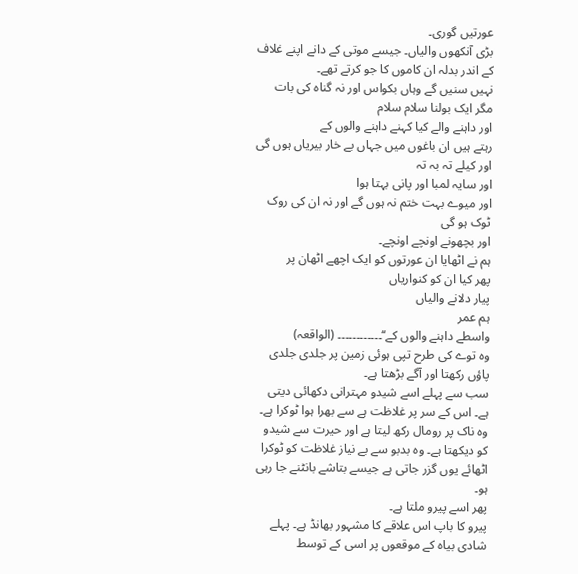عورتیں گوری۔
بڑی آنکھوں والیاں۔ جیسے موتی کے دانے اپنے غلاف کے اندر بدلہ ان کاموں کا جو کرتے تھے۔
نہیں سنیں گے وہاں بکواس اور نہ گناہ کی بات
مگر ایک بولنا سلام سلام
اور داہنے والے کیا کہنے داہنے والوں کے
رہتے ہیں ان باغوں میں جہاں بے خار بیریاں ہوں گی اور کیلے تہ بہ تہ
اور سایہ لمبا اور پانی بہتا ہوا
اور میوے بہت ختم نہ ہوں گے اور نہ ان کی روک ٹوک ہو گی
اور بچھونے اونچے اونچے۔
ہم نے اٹھایا ان عورتوں کو ایک اچھے اٹھان پر
پھر کیا ان کو کنواریاں
پیار دلانے والیاں
ہم عمر
واسطے داہنے والوں کے‘‘۔۔۔۔۔۔۔۔۔۔۔۔ (الواقعہ)
وہ توے کی طرح تپی ہوئی زمین پر جلدی جلدی پاؤں رکھتا اور آگے بڑھتا ہے۔
سب سے پہلے اسے شیدو مہترانی دکھائی دیتی ہے۔ اس کے سر پر غلاظت ہے سے بھرا ہوا ٹوکرا ہے۔ وہ ناک پر رومال رکھ لیتا ہے اور حیرت سے شیدو کو دیکھتا ہے۔ وہ بدبو سے بے نیاز غلاظت کو ٹوکرا اٹھائے یوں گزر جاتی ہے جیسے بتاشے بانٹنے جا رہی ہو۔
پھر اسے پیرو ملتا ہے۔
پیرو کا باپ اس علاقے کا مشہور بھانڈ ہے۔ پہلے شادی بیاہ کے موقعوں پر اسی کے توسط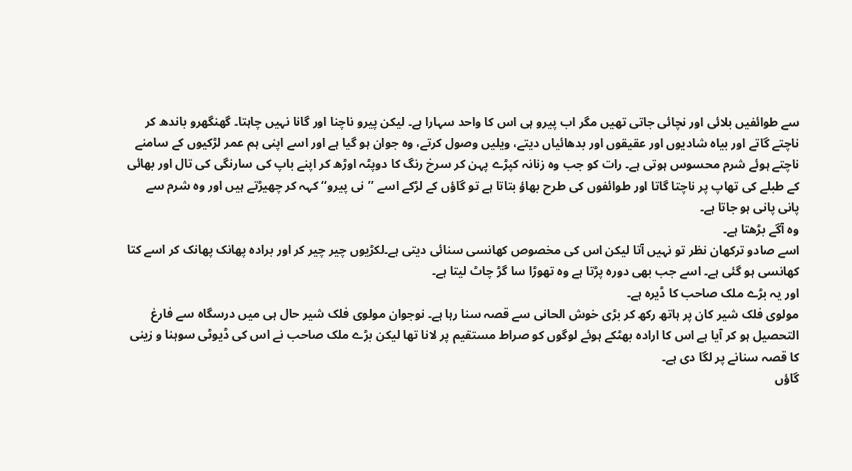سے طوائفیں بلائی اور نچائی جاتی تھیں مگر اب پیرو ہی اس کا واحد سہارا ہے۔ لیکن پیرو ناچنا اور گانا نہیں چاہتا۔ گھنگھرو باندھ کر ناچتے گاتے اور بیاہ شادیوں اور عقیقوں اور بدھائیاں دیتے، ویلیں وصول کرتے، وہ جوان ہو گیا ہے اور اسے اپنی ہم عمر لڑکیوں کے سامنے ناچتے ہوئے شرم محسوس ہوتی ہے۔ رات کو جب وہ زنانہ کپڑے پہن کر سرخ رنگ کا دوپٹہ اوڑھ کر اپنے باپ کی سارنگی کی تال اور بھائی کے طبلے کی تھاپ پر ناچتا گاتا اور طوائفوں کی طرح بھاؤ بتاتا ہے تو گاؤں کے لڑکے اسے ’’نی پیرو‘‘ کہہ کر چھیڑتے ہیں اور وہ شرم سے پانی پانی ہو جاتا ہے۔
وہ آگے بڑھتا ہے۔
اسے صادو ترکھان نظر تو نہیں آتا لیکن اس کی مخصوص کھانسی سنائی دیتی ہے۔لکڑیوں چیر چیر کر اور برادہ پھانک پھانک کر اسے کتا کھانسی ہو گئی ہے۔ اسے جب بھی دورہ پڑتا ہے وہ تھوڑا سا گڑ چاٹ لیتا ہے۔
اور یہ بڑے ملک صاحب کا ڈیرہ ہے۔
مولوی فلک شیر کان پر ہاتھ رکھ کر بڑی خوش الحانی سے قصہ سنا رہا ہے۔ نوجوان مولوی فلک شیر حال ہی میں درسگاہ سے فارغ التحصیل ہو کر آیا ہے اس کا ارادہ بھٹکے ہوئے لوگوں کو صراط مستقیم پر لانا تھا لیکن بڑے ملک صاحب نے اس کی ڈیوٹی سوہنا و زینی کا قصہ سنانے پر لگا دی ہے۔
گاؤں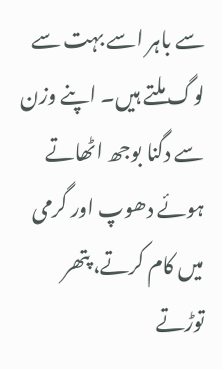سے باہر اسے بہت سے لوگ ملتے ہیں۔ اپنے وزن سے دگنا بوجھ اٹھاتے ہوئے دھوپ اور گرمی میں کام کرتے، پتھر توڑتے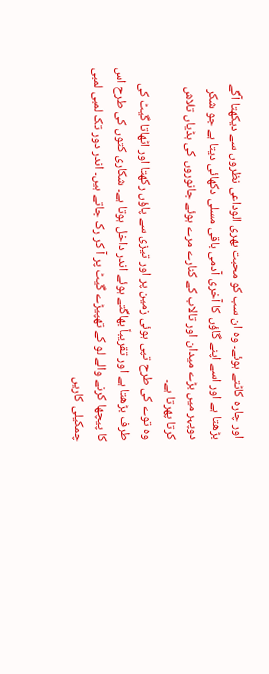اور چارہ کاٹتے ہوئے۔ وہ ان سب کو محبت بھری الوداعی نظروں سے دیکھتا آگے بڑھتا ہے اور اسے اپنے گاؤں کا آخری آدمی باقی مسلی دکھائی دیتا ہے جو شکر دوپہر میں بڑے میدان اور تالاب کے کنارے مرے ہوئے جانوروں کی ہڈیاں تلاش کرتا پھرتا ہے۔
وہ توے کی طرح تپی ہوئی زمین پر اور تیزی سے پاؤں رکھتا اور اٹھاتا گیٹ کی طرف بڑھتا ہے اور تقریباً بھاگتے ہوئے اندر داخل ہوتا ہے۔ شکاری کتوں کی طرح اس کا پیچھا کرنے والے لو کے تھپیڑے گیٹ پر آ کر رک جاتے ہیں۔ اندر دور تک لمبی لمبی چمکیلی کاریں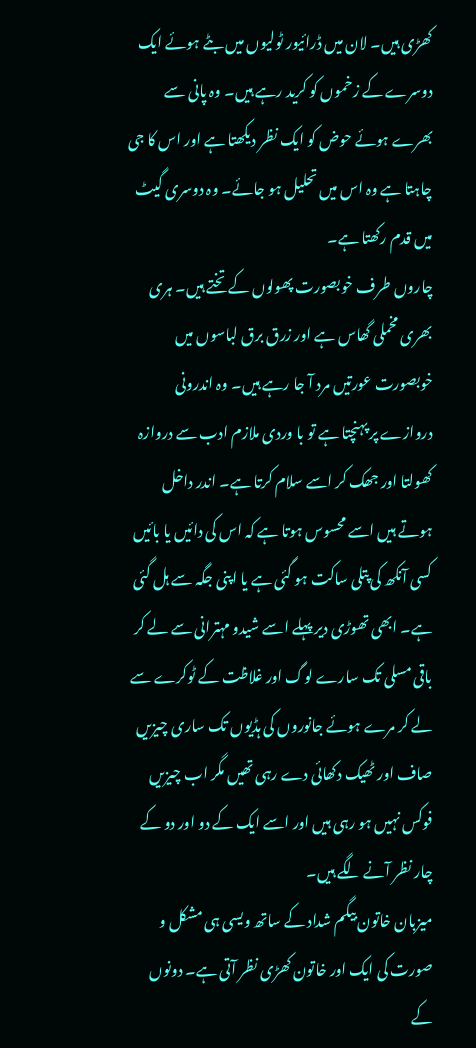کھڑی ہیں۔ لان میں ڈرائیور ٹولیوں میں بٹے ہوئے ایک دوسرے کے زخموں کو کرید رہے ہیں۔ وہ پانی سے بھرے ہوئے حوض کو ایک نظر دیکھتا ہے اور اس کا جی چاہتا ہے وہ اس میں تحلیل ہو جائے۔ وہ دوسری گیٹ میں قدم رکھتا ہے۔
چاروں طرف خوبصورت پھولوں کے تختے ہیں۔ ہری بھری مخملی گھاس ہے اور زرق برق لباسوں میں خوبصورت عورتیں مرد آ جا رہے ہیں۔ وہ اندرونی دروازے پر پہنچتا ہے تو با وردی ملازم ادب سے دروازہ کھولتا اور جھک کر اسے سلام کرتا ہے۔ اندر داخل ہوتے ہیں اسے محسوس ہوتا ہے کہ اس کی دائیں یا بائیں کسی آنکھ کی پتلی ساکت ہو گئی ہے یا اپنی جگہ سے ہل گئی ہے۔ ابھی تھوڑی دیر پہلے اسے شیدو مہترانی سے لے کر باقی مسلی تک سارے لوگ اور غلاظت کے ٹوکرے سے لے کر مرے ہوئے جانوروں کی ہڈیوں تک ساری چیزیں صاف اور ٹھیک دکھائی دے رہی تھیں مگر اب چیزیں فوکس نہیں ہو رہی ہیں اور اسے ایک کے دو اور دو کے چار نظر آنے لگے ہیں۔
میزبان خاتون بیگم شداد کے ساتھ ویسی ہی مشکل و صورت کی ایک اور خاتون کھڑی نظر آتی ہے۔ دونوں کے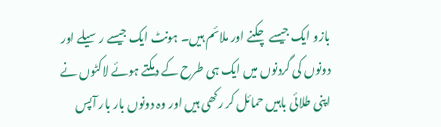بازو ایک جیسے چکنے اور ملائم ہیں۔ ہونٹ ایک جیسے رسیلے اور دونوں کی گردنوں میں ایک ہی طرح کے دمکتے ہوئے لاکٹوں نے اپنی طلائی باہیں حمائل کر رکھی ہیں اور وہ دونوں بار بار آپس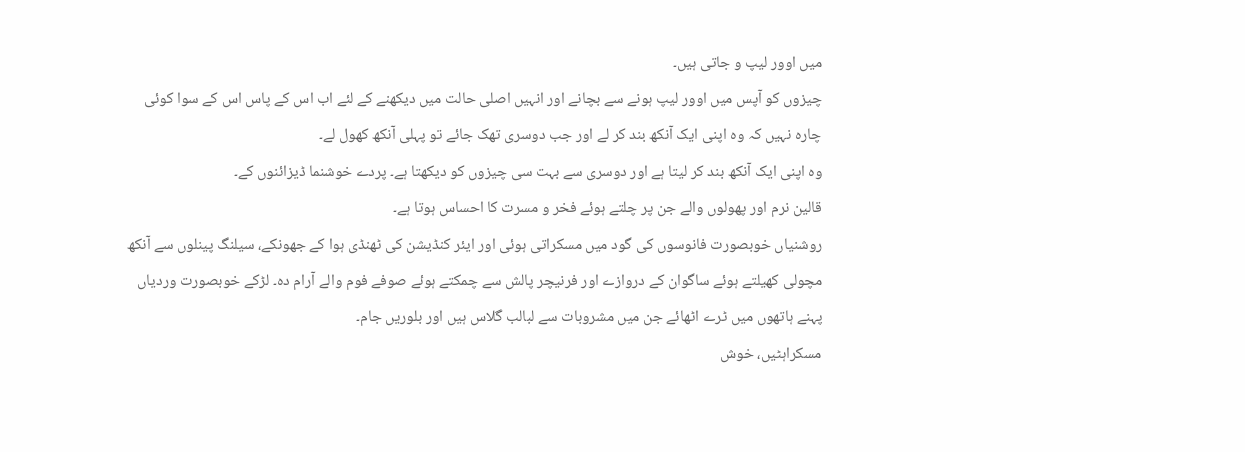میں اوور لیپ و جاتی ہیں۔
چیزوں کو آپس میں اوور لیپ ہونے سے بچانے اور انہیں اصلی حالت میں دیکھنے کے لئے اب اس کے پاس اس کے سوا کوئی چارہ نہیں کہ وہ اپنی ایک آنکھ بند کر لے اور جب دوسری تھک جائے تو پہلی آنکھ کھول لے۔
وہ اپنی ایک آنکھ بند کر لیتا ہے اور دوسری سے بہت سی چیزوں کو دیکھتا ہے۔ پردے خوشنما ڈیزائنوں کے۔
قالین نرم اور پھولوں والے جن پر چلتے ہوئے فخر و مسرت کا احساس ہوتا ہے۔
روشنیاں خوبصورت فانوسوں کی گود میں مسکراتی ہوئی اور ایئر کنڈیشن کی ٹھنڈی ہوا کے جھونکے، سیلنگ پینلوں سے آنکھ مچولی کھیلتے ہوئے ساگوان کے دروازے اور فرنیچر پالش سے چمکتے ہوئے صوفے فوم والے آرام دہ۔ لڑکے خوبصورت وردیاں پہنے ہاتھوں میں ٹرے اٹھائے جن میں مشروبات سے لبالب گلاس ہیں اور بلوریں جام۔
مسکراہٹیں، خوش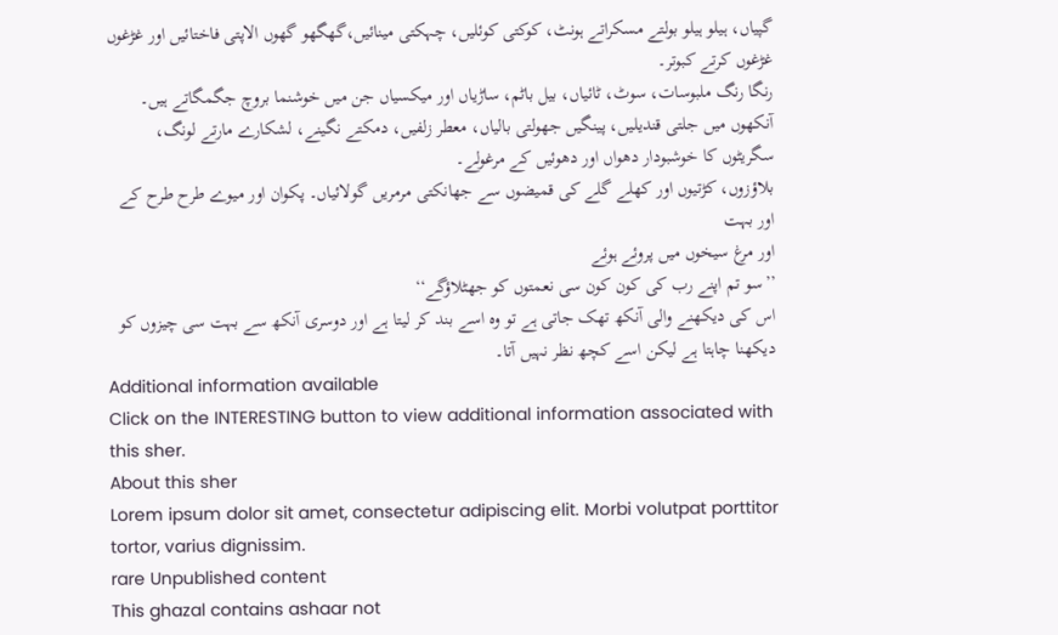گپیاں، ہیلو ہیلو بولتے مسکراتے ہونٹ، کوکتی کوئلیں، چہکتی مینائیں،گھگھو گھوں الاپتی فاختائیں اور غڑغوں غڑغوں کرتے کبوتر۔
رنگا رنگ ملبوسات، سوٹ، ٹائیاں، بیل باٹم، ساڑیاں اور میکسیاں جن میں خوشنما بروچ جگمگاتے ہیں۔
آنکھوں میں جلتی قندیلیں، پینگیں جھولتی بالیاں، معطر زلفیں، دمکتے نگینے، لشکارے مارتے لونگ، سگریٹوں کا خوشبودار دھواں اور دھوئیں کے مرغولے۔
بلاؤزوں، کڑتیوں اور کھلے گلے کی قمیضوں سے جھانکتی مرمریں گولائیاں۔ پکوان اور میوے طرح طرح کے اور بہت
اور مرغ سیخوں میں پروئے ہوئے
’’سو تم اپنے رب کی کون کون سی نعمتوں کو جھٹلاؤگے‘‘
اس کی دیکھنے والی آنکھ تھک جاتی ہے تو وہ اسے بند کر لیتا ہے اور دوسری آنکھ سے بہت سی چیزوں کو دیکھنا چاہتا ہے لیکن اسے کچھ نظر نہیں آتا۔
Additional information available
Click on the INTERESTING button to view additional information associated with this sher.
About this sher
Lorem ipsum dolor sit amet, consectetur adipiscing elit. Morbi volutpat porttitor tortor, varius dignissim.
rare Unpublished content
This ghazal contains ashaar not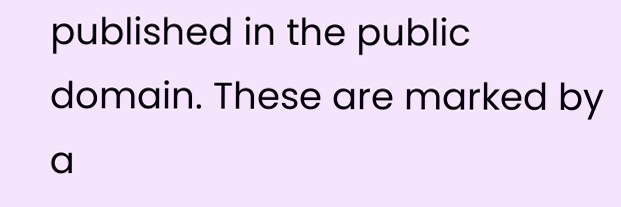published in the public domain. These are marked by a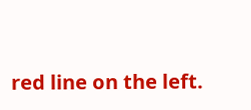red line on the left.